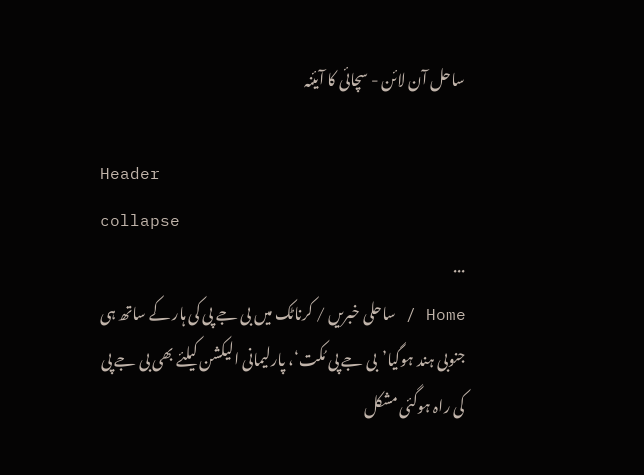ساحل آن لائن - سچائی کا آیئنہ

Header
collapse
...
Home / ساحلی خبریں / کرناٹک میں بی جے پی کی ہار کے ساتھ ہی جنوبی ہند ہوگیا’بی جے پی مُکت‘، پارلیمانی الیکشن کیلئے بھی بی جے پی کی راہ ہوگئی مشکل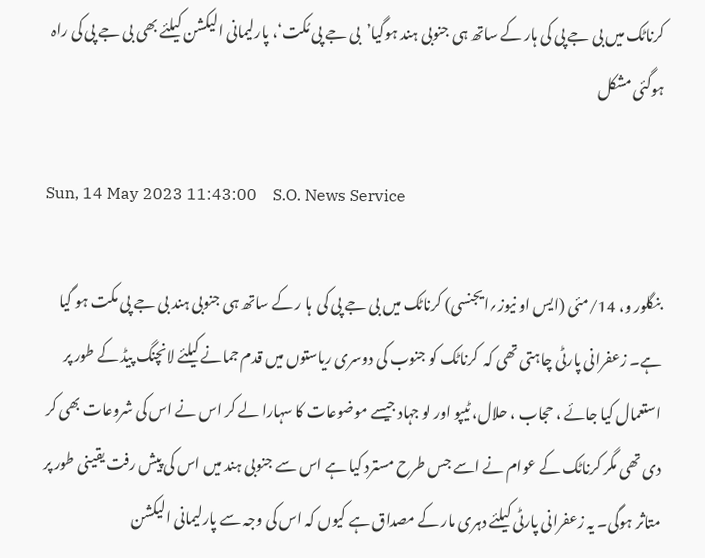کرناٹک میں بی جے پی کی ہار کے ساتھ ہی جنوبی ہند ہوگیا’بی جے پی مُکت‘، پارلیمانی الیکشن کیلئے بھی بی جے پی کی راہ ہوگئی مشکل

Sun, 14 May 2023 11:43:00    S.O. News Service

بنگلور و، 14/مئی (ایس او نیوز؍ایجنسی) کرناٹک میں بی جے پی کی  ہا ر کے ساتھ ہی جنوبی ہند بی جے پی مکت ہو گیا ہے۔ زعفرانی پارٹی چاہتی تھی کہ  کرناٹک کو جنوب کی دوسری ریاستوں میں قدم جمانے کیلئے لانچنگ پیڈ کے طور پر استعمال کیا جائے ، حجاب ، حلال، ٹیپو اور لو جہاد جیسے موضوعات کا سہارا لے کر اس نے اس کی شروعات بھی کر دی تھی مگر کرناٹک کے عوام نے اسے جس طرح مسترد کیا ہے اس سے جنوبی ہند میں اس کی پیش رفت یقینی طور پر متاثر ہوگی۔ یہ زعفرانی پارٹی کیلئے دہری مار کے مصداق ہے کیوں کہ اس کی وجہ سے پارلیمانی الیکشن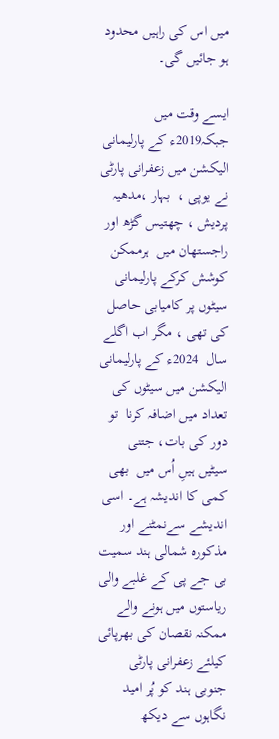میں اس کی راہیں محدود ہو جائیں گی۔

ایسے وقت میں جبکہ2019ء کے پارلیمانی الیکشن میں زعفرانی پارٹی نے یوپی ،  بہار ،مدھیہ پردیش ، چھتیس گڑھ اور  راجستھان میں  ہرممکن کوشش کرکے پارلیمانی سیٹوں پر کامیابی حاصل کی تھی ، مگر اب اگلے سال  2024ء کے پارلیمانی الیکشن میں سیٹوں کی تعداد میں اضافہ کرنا  تو دور کی بات، جتنی سیٹیں ہیںِ اُس میں  بھی  کمی کا اندیشہ ہے۔ اسی اندیشے سےنمٹنے اور مذکورہ شمالی ہند سمیت بی جے پی کے غلبے والی ریاستوں میں ہونے والے ممکنہ نقصان کی بھرپائی کیلئے زعفرانی پارٹی جنوبی ہند کو پُر امید نگاہوں سے دیکھ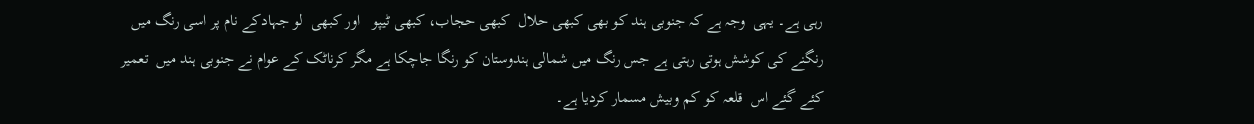رہی ہے۔ یہی  وجہ ہے کہ جنوبی ہند کو بھی کبھی حلال  کبھی حجاب، کبھی ٹیپو   اور کبھی  لو جہادکے نام پر اسی رنگ میں رنگنے کی کوشش ہوتی رہتی ہے جس رنگ میں شمالی ہندوستان کو رنگا جاچکا ہے مگر کرناٹک کے عوام نے جنوبی ہند میں  تعمیر کئے گئے اس  قلعہ کو کم وبیش مسمار کردیا ہے۔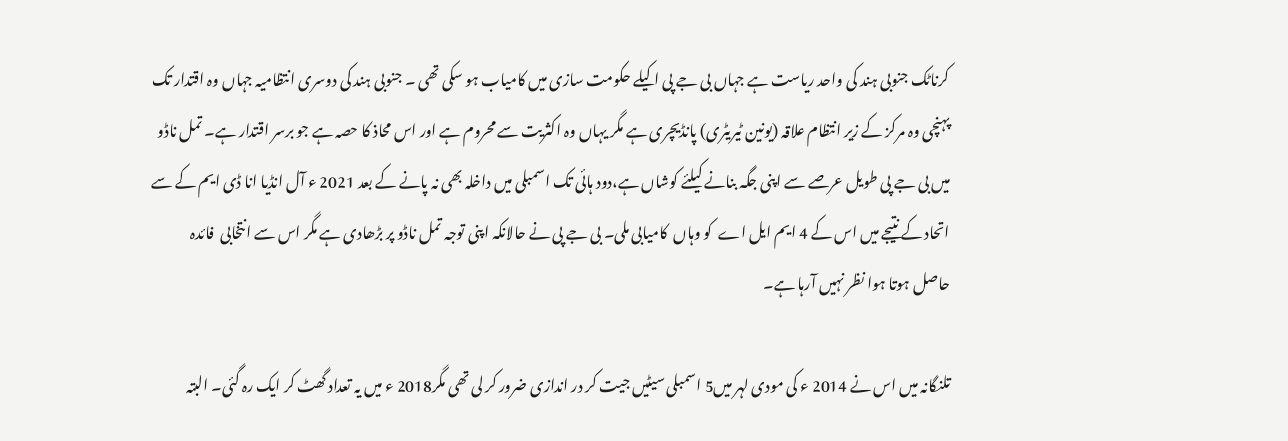کرناٹک جنوبی ہند کی واحد ریاست ہے جہاں بی جے پی اکیلے حکومت سازی میں کامیاب ہو سکی تھی ۔ جنوبی ہند کی دوسری انتظامیہ جہاں وہ اقتدار تک پہنچی وہ مرکز کے زیر انتظام علاقہ (یونین ٹیریٹری) پانڈیچری ہے مگر یہاں وہ اکثریت سے محروم ہے اور اس محاذ کا حصہ ہے جو برسر اقتدار ہے۔ تمل ناڈو میں بی جے پی طویل عرصے سے اپنی جگہ بنانے کیلئے کوشاں ہے،دود ہائی تک اسمبلی میں داخلہ بھی نہ پانے کے بعد 2021 ء آل انڈیا انا ڈی ایم کے سے اتحاد کے نتیجے میں اس کے 4 ایم ایل اے  کو وہاں  کامیابی ملی۔ بی جے پی نے حالانکہ اپنی توجہ تمل ناڈو پر بڑھادی ہے مگر اس سے انتخابی  فائدہ حاصل ہوتا ہوا نظر نہیں آرہا ہے۔

تلنگانہ میں اس نے 2014 ء کی مودی لہر میں5 اسمبلی سیٹیں جیت کر در اندازی ضرور کر لی تھی مگر2018 ء میں یہ تعداد گھٹ کر ایک رہ گئی۔ البتہ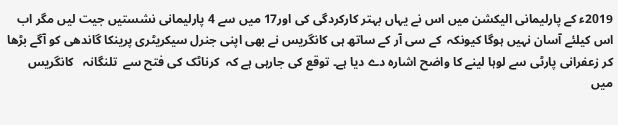2019ء کے پارلیمانی الیکشن میں اس نے یہاں بہتر کارکردگی کی اور17 میں سے 4 پارلیمانی نشستیں جیت لیں مگر اب اس کیلئے آسان نہیں ہوگا کیونکہ  کے سی آر کے ساتھ ہی کانگریس نے بھی اپنی جنرل سیکریٹری پرینکا گاندھی کو آگے بڑھا کر زعفرانی پارٹی سے لوہا لینے کا واضح اشارہ دے دیا ہے۔ توقع کی جارہی ہے کہ  کرناٹک کی فتح سے  تلنگانہ   کانگریس میں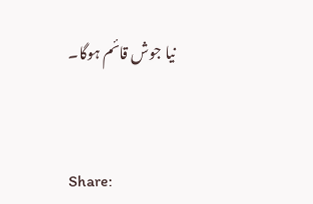نیا جوش قائم ہوگا۔


Share: